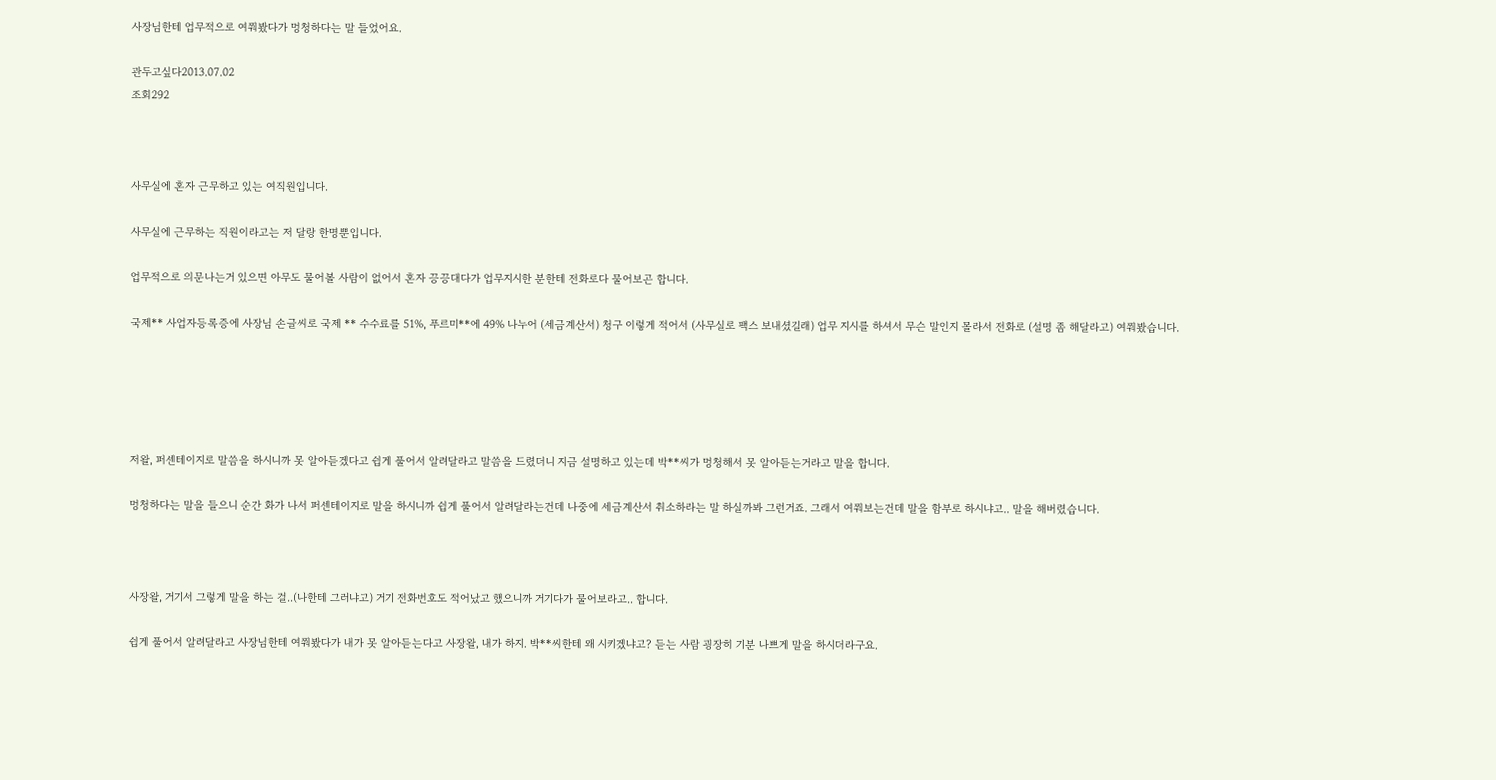사장님한테 업무적으로 여쭤봤다가 멍청하다는 말 들었어요.

관두고싶다2013.07.02
조회292



사무실에 혼자 근무하고 있는 여직원입니다.

사무실에 근무하는 직원이라고는 저 달랑 한명뿐입니다.

업무적으로 의문나는거 있으면 아무도 물어볼 사람이 없어서 혼자 끙끙대다가 업무지시한 분한테 전화로다 물어보곤 합니다.

국제** 사업자등록증에 사장님 손글씨로 국제 ** 수수료를 51%, 푸르미**에 49% 나누어 (세금계산서) 청구 이렇게 적어서 (사무실로 팩스 보내셨길래) 업무 지시를 하셔서 무슨 말인지 몰라서 전화로 (설명 좀 해달라고) 여쭤봤습니다.





저왈, 퍼센테이지로 말씀을 하시니까 못 알아듣겠다고 쉽게 풀어서 알려달라고 말씀을 드렸더니 지금 설명하고 있는데 박**씨가 멍청해서 못 알아듣는거라고 말을 합니다.

멍청하다는 말을 들으니 순간 화가 나서 퍼센테이지로 말을 하시니까 쉽게 풀어서 알려달라는건데 나중에 세금계산서 취소하라는 말 하실까봐 그런거죠. 그래서 여쭤보는건데 말을 함부로 하시냐고.. 말을 해버렸습니다.



사장왈, 거기서 그렇게 말을 하는 걸..(나한테 그러냐고) 거기 전화번호도 적어났고 했으니까 거기다가 물어보라고.. 합니다.

쉽게 풀어서 알려달라고 사장님한테 여쭤봤다가 내가 못 알아듣는다고 사장왈, 내가 하지. 박**씨한테 왜 시키겠냐고? 듣는 사람 굉장히 기분 나쁘게 말을 하시더라구요.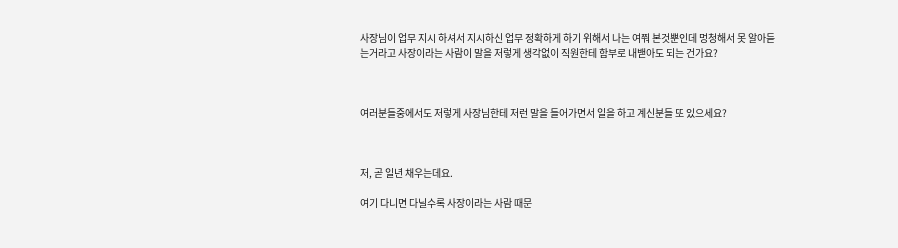사장님이 업무 지시 하셔서 지시하신 업무 정확하게 하기 위해서 나는 여쭤 본것뿐인데 멍청해서 못 알아듣는거라고 사장이라는 사람이 말을 저렇게 생각없이 직원한테 함부로 내밷아도 되는 건가요?



여러분들중에서도 저렇게 사장님한테 저런 말을 들어가면서 일을 하고 계신분들 또 있으세요?



저, 곧 일년 채우는데요.

여기 다니면 다닐수록 사장이라는 사람 때문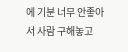에 기분 너무 안좋아서 사람 구해놓고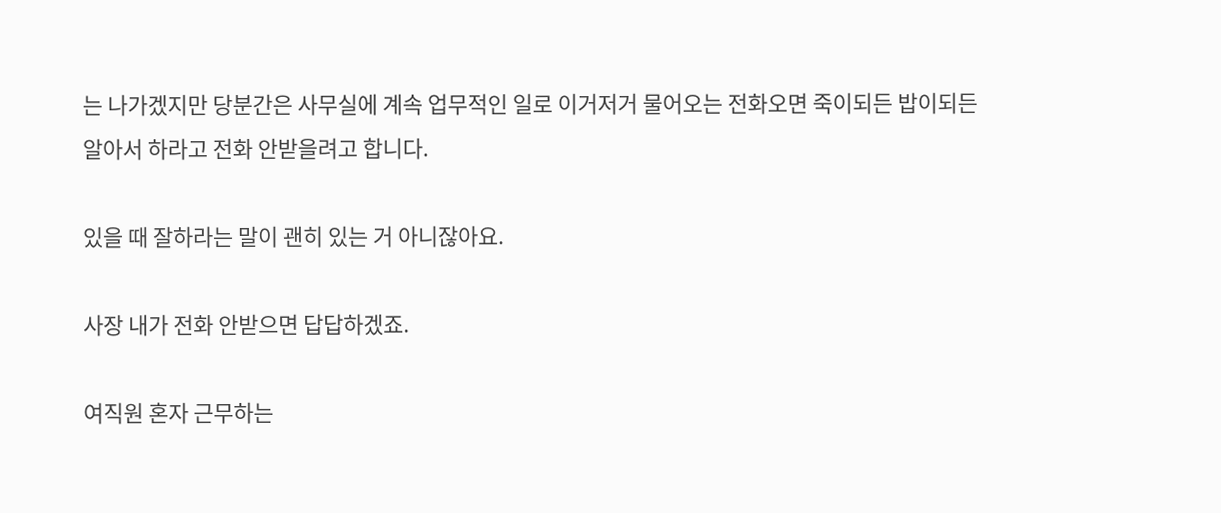는 나가겠지만 당분간은 사무실에 계속 업무적인 일로 이거저거 물어오는 전화오면 죽이되든 밥이되든 알아서 하라고 전화 안받을려고 합니다.

있을 때 잘하라는 말이 괜히 있는 거 아니잖아요.

사장 내가 전화 안받으면 답답하겠죠.

여직원 혼자 근무하는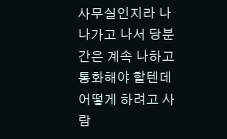사무실인지라 나 나가고 나서 당분간은 계속 나하고 통화해야 할텐데 어떻게 하려고 사람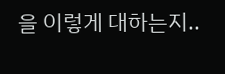을 이렇게 대하는지..